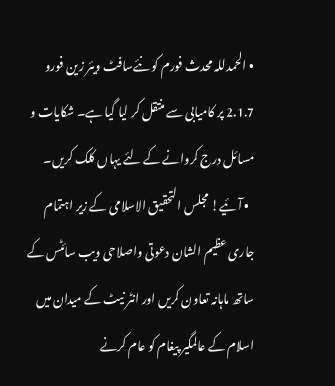• الحمدللہ محدث فورم کو نئےسافٹ ویئر زین فورو 2.1.7 پر کامیابی سے منتقل کر لیا گیا ہے۔ شکایات و مسائل درج کروانے کے لئے یہاں کلک کریں۔
  • آئیے! مجلس التحقیق الاسلامی کے زیر اہتمام جاری عظیم الشان دعوتی واصلاحی ویب سائٹس کے ساتھ ماہانہ تعاون کریں اور انٹر نیٹ کے میدان میں اسلام کے عالمگیر پیغام کو عام کرنے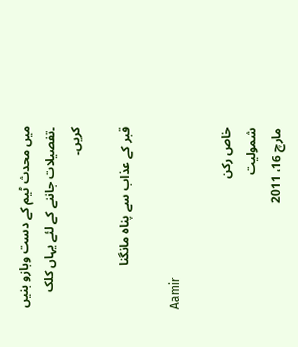میں محدث ٹیم کے دست وبازو بنیں ۔تفصیلات جاننے کے لئے یہاں کلک کریں۔

قبر کے عذاب سے پناہ مانگنا

Aamir

خاص رکن
شمولیت
مارچ 16، 2011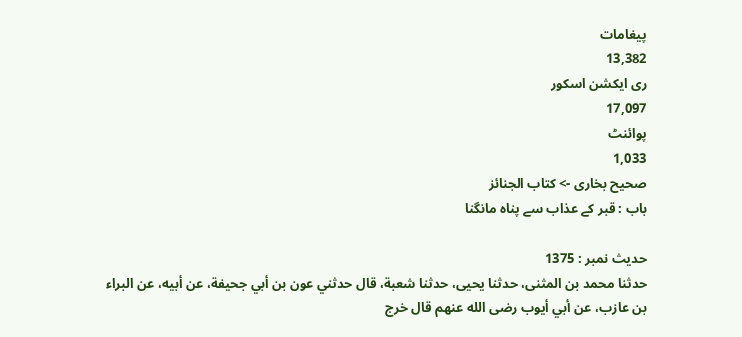پیغامات
13,382
ری ایکشن اسکور
17,097
پوائنٹ
1,033
صحیح بخاری -> کتاب الجنائز
باب : قبر کے عذاب سے پناہ مانگنا

حدیث نمبر : 1375
حدثنا محمد بن المثنى، حدثنا يحيى، حدثنا شعبة، قال حدثني عون بن أبي جحيفة، عن أبيه، عن البراء بن عازب، عن أبي أيوب رضى الله عنهم قال خرج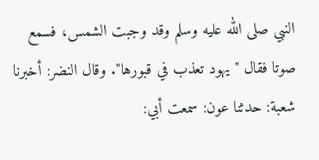النبي صلى الله عليه وسلم وقد وجبت الشمس، فسمع صوتا فقال " يهود تعذب في قبورها". وقال النضر: أخبرنا شعبة: حدثنا عون: سمعت أبي: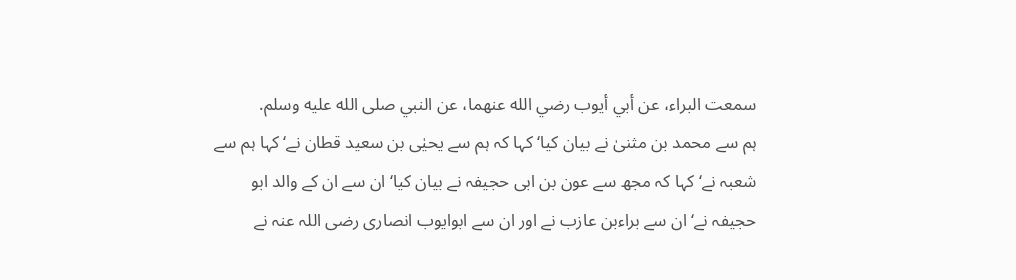سمعت البراء، عن أبي أيوب رضي الله عنهما، عن النبي صلى الله عليه وسلم.
ہم سے محمد بن مثنیٰ نے بیان کیا‘ کہا کہ ہم سے یحیٰی بن سعید قطان نے‘ کہا ہم سے شعبہ نے‘ کہا کہ مجھ سے عون بن ابی حجیفہ نے بیان کیا‘ ان سے ان کے والد ابو حجیفہ نے‘ ان سے براءبن عازب نے اور ان سے ابوایوب انصاری رضی اللہ عنہ نے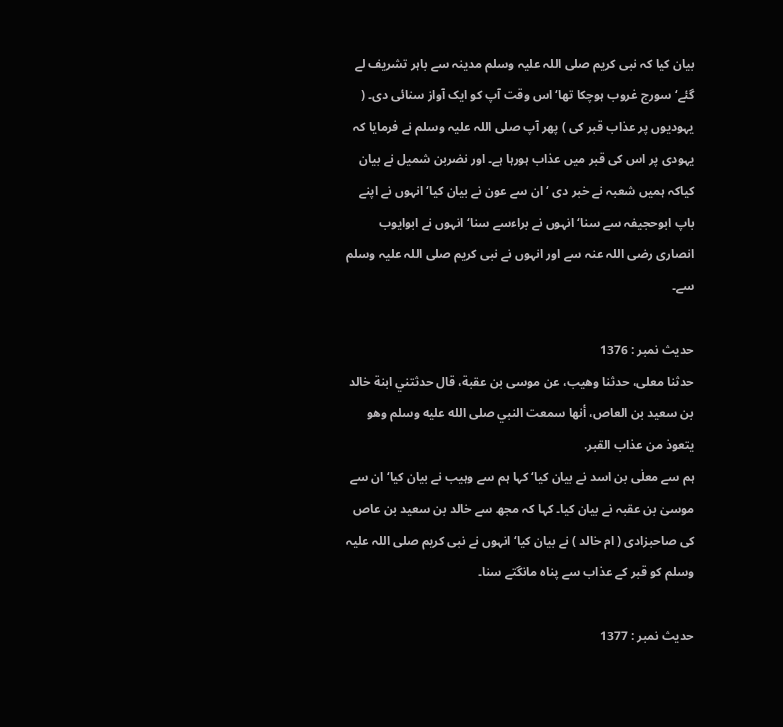بیان کیا کہ نبی کریم صلی اللہ علیہ وسلم مدینہ سے باہر تشریف لے گئے‘ سورج غروب ہوچکا تھا‘ اس وقت آپ کو ایک آواز سنائی دی۔ ( یہودیوں پر عذاب قبر کی ) پھر آپ صلی اللہ علیہ وسلم نے فرمایا کہ یہودی پر اس کی قبر میں عذاب ہورہا ہے۔ اور نضربن شمیل نے بیان کیاکہ ہمیں شعبہ نے خبر دی ‘ ان سے عون نے بیان کیا‘ انہوں نے اپنے باپ ابوحجیفہ سے سنا‘ انہوں نے براءسے سنا‘ انہوں نے ابوایوب انصاری رضی اللہ عنہ سے اور انہوں نے نبی کریم صلی اللہ علیہ وسلم سے۔

حدیث نمبر : 1376
حدثنا معلى، حدثنا وهيب، عن موسى بن عقبة، قال حدثتني ابنة خالد بن سعيد بن العاص، أنها سمعت النبي صلى الله عليه وسلم وهو يتعوذ من عذاب القبر.
ہم سے معلٰی بن اسد نے بیان کیا‘ کہا ہم سے وہیب نے بیان کیا‘ ان سے موسیٰ بن عقبہ نے بیان کیا۔ کہا کہ مجھ سے خالد بن سعید بن عاص کی صاحبزادی ( ام خالد ) نے بیان کیا‘ انہوں نے نبی کریم صلی اللہ علیہ وسلم کو قبر کے عذاب سے پناہ مانگتے سنا۔

حدیث نمبر : 1377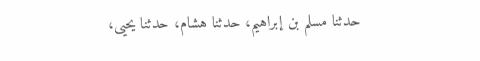حدثنا مسلم بن إبراهيم، حدثنا هشام، حدثنا يحيى،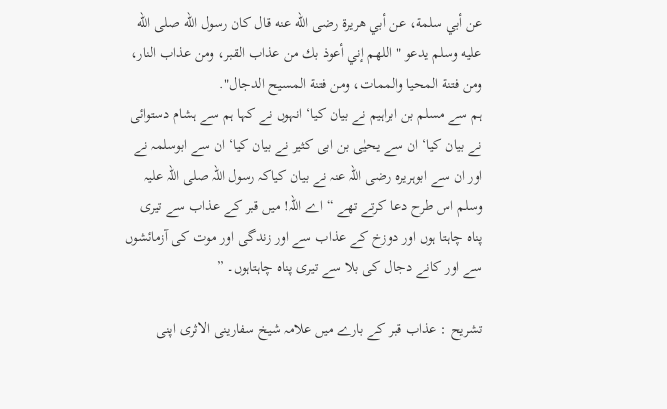عن أبي سلمة، عن أبي هريرة رضى الله عنه قال كان رسول الله صلى الله عليه وسلم يدعو " اللهم إني أعوذ بك من عذاب القبر، ومن عذاب النار، ومن فتنة المحيا والممات، ومن فتنة المسيح الدجال".
ہم سے مسلم بن ابراہیم نے بیان کیا‘ انہوں نے کہا ہم سے ہشام دستوائی نے بیان کیا‘ ان سے یحیٰی بن ابی کثیر نے بیان کیا‘ ان سے ابوسلمہ نے اور ان سے ابوہریرہ رضی اللہ عنہ نے بیان کیاکہ رسول اللہ صلی اللہ علیہ وسلم اس طرح دعا کرتے تھے “ اے اللہ! میں قبر کے عذاب سے تیری پناہ چاہتا ہوں اور دوزخ کے عذاب سے اور زندگی اور موت کی آزمائشوں سے اور کانے دجال کی بلا سے تیری پناہ چاہتاہوں۔ ”

تشریح : عذاب قبر کے بارے میں علامہ شیخ سفارینی الاثری اپنی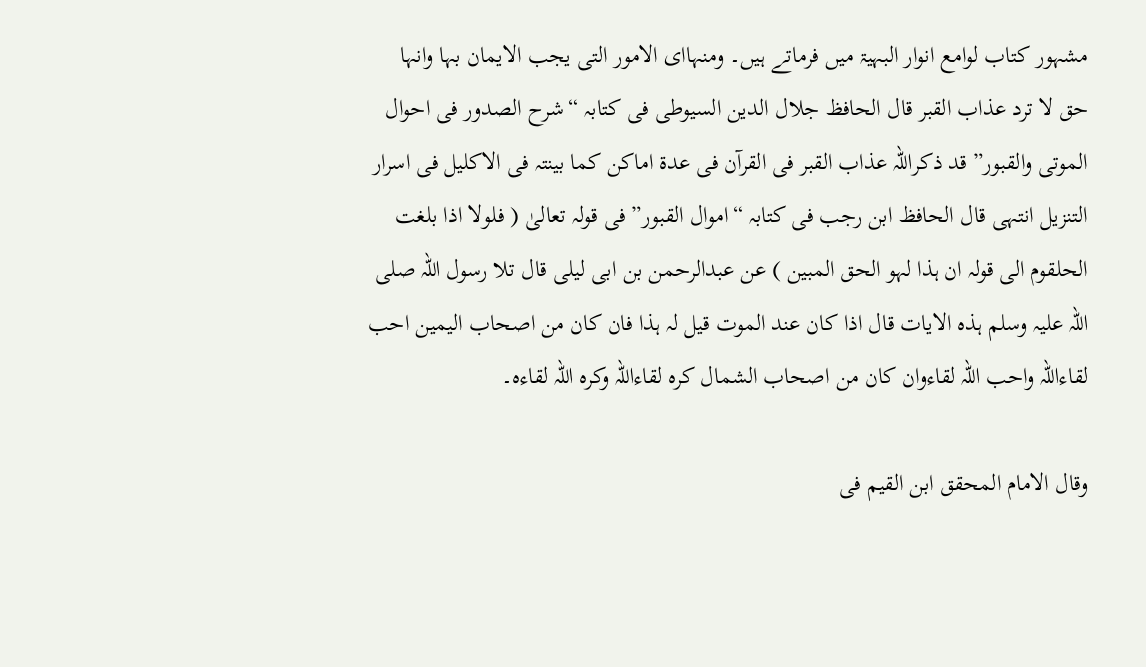مشہور کتاب لوامع انوار البہیۃ میں فرماتے ہیں۔ ومنہاای الامور التی یجب الایمان بہا وانہا حق لا ترد عذاب القبر قال الحافظ جلال الدین السیوطی فی کتابہ “شرح الصدور فی احوال الموتی والقبور” قد ذکراللہ عذاب القبر فی القرآن فی عدۃ اماکن کما بینتہ فی الاکلیل فی اسرار التنزیل انتہی قال الحافظ ابن رجب فی کتابہ “اموال القبور” فی قولہ تعالیٰ ( فلولا اذا بلغت الحلقوم الی قولہ ان ہذا لہو الحق المبین ) عن عبدالرحمن بن ابی لیلی قال تلا رسول اللہ صلی اللہ علیہ وسلم ہذہ الایات قال اذا کان عند الموت قیل لہ ہذا فان کان من اصحاب الیمین احب لقاءاللہ واحب اللہ لقاءوان کان من اصحاب الشمال کرہ لقاءاللہ وکرہ اللہ لقاءہ۔

وقال الامام المحقق ابن القیم فی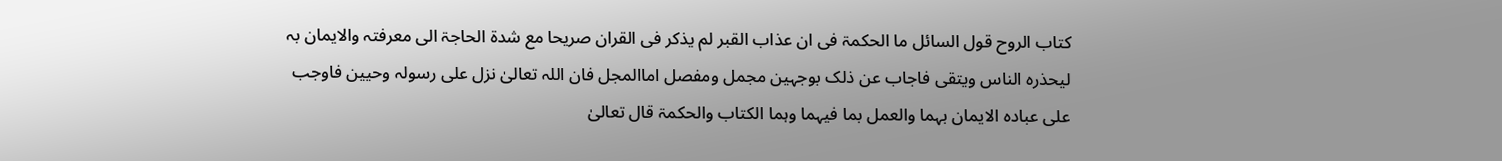کتاب الروح قول السائل ما الحکمۃ فی ان عذاب القبر لم یذکر فی القران صریحا مع شدۃ الحاجۃ الی معرفتہ والایمان بہ لیحذرہ الناس ویتقی فاجاب عن ذلک بوجہین مجمل ومفصل اماالمجل فان اللہ تعالیٰ نزل علی رسولہ وحیین فاوجب علی عبادہ الایمان بہما والعمل بما فیہما وہما الکتاب والحکمۃ قال تعالیٰ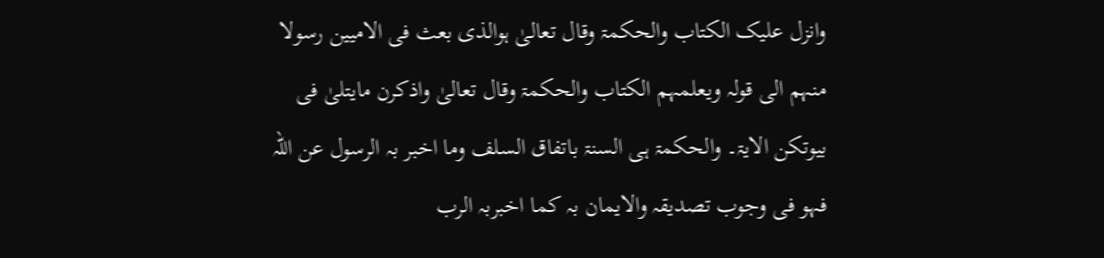وانزل علیک الکتاب والحکمۃ وقال تعالیٰ ہوالذی بعث فی الامیین رسولا منہم الی قولہ ویعلمہم الکتاب والحکمۃ وقال تعالیٰ واذکرن مایتلیٰ فی بیوتکن الایۃ۔ والحکمۃ ہی السنۃ باتفاق السلف وما اخبر بہ الرسول عن اللہ فہو فی وجوب تصدیقہ والایمان بہ کما اخبربہ الرب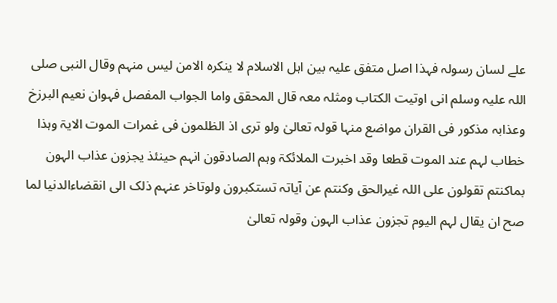علے لسان رسولہ فہذا اصل متفق علیہ بین اہل الاسلام لا ینکرہ الامن لیس منہم وقال النبی صلی اللہ علیہ وسلم انی اوتیت الکتاب ومثلہ معہ قال المحقق واما الجواب المفصل فہوان نعیم البرزخ وعذابہ مذکور فی القران مواضع منہا قولہ تعالیٰ ولو تری اذ الظلمون فی غمرات الموت الایۃ وہذا خطاب لہم عند الموت قطعا وقد اخبرت الملائکۃ وہم الصادقون انہم حینئذ یجزون عذاب الہون بماکنتم تقولون علی اللہ غیرالحق وکنتم عن آیاتہ تستکبرون ولوتاخر عنہم ذلک الی انقضاءالدنیا لما صح ان یقال لہم الیوم تجزون عذاب الہون وقولہ تعالیٰ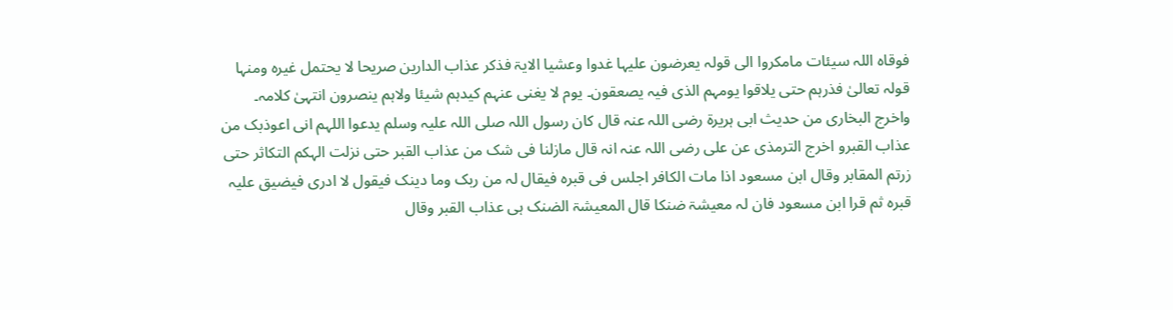فوقاہ اللہ سیئات مامکروا الی قولہ یعرضون علیہا غدوا وعشیا الایۃ فذکر عذاب الدارین صریحا لا یحتمل غیرہ ومنہا قولہ تعالیٰ فذرہم حتی یلاقوا یومہم الذی فیہ یصعقون۔ یوم لا یغنی عنہم کیدہم شیئا ولاہم ینصرون انتہیٰ کلامہ۔
واخرج البخاری من حدیث ابی ہریرۃ رضی اللہ عنہ قال کان رسول اللہ صلی اللہ علیہ وسلم یدعوا اللہم انی اعوذبک من عذاب القبرو اخرج الترمذی عن علی رضی اللہ عنہ انہ قال مازلنا فی شک من عذاب القبر حتی نزلت الہکم التکاثر حتی زرتم المقابر وقال ابن مسعود اذا مات الکافر اجلس فی قبرہ فیقال لہ من ربک وما دینک فیقول لا ادری فیضیق علیہ قبرہ ثم قرا ابن مسعود فان لہ معیشۃ ضنکا قال المعیشۃ الضنک ہی عذاب القبر وقال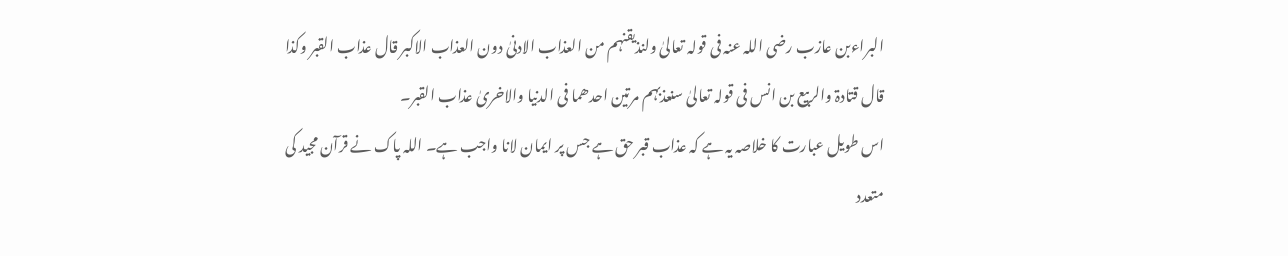البراءبن عازب رضی اللہ عنہ فی قولہ تعالیٰ ولنذیقنہم من العذاب الادنیٰ دون العذاب الاکبر قال عذاب القبر وکذا قال قتادۃ والربیع بن انس فی قولہ تعالیٰ سنعذبہم مرتین احدھما فی الدنیا والاخریٰ عذاب القبر۔
اس طویل عبارت کا خلاصہ یہ ہے کہ عذاب قبر حق ہے جس پر ایمان لانا واجب ہے۔ اللہ پاک نے قرآن مجید کی متعدد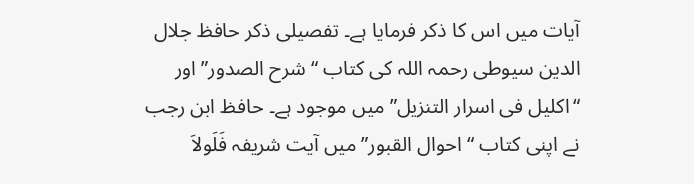آیات میں اس کا ذکر فرمایا ہے۔ تفصیلی ذکر حافظ جلال الدین سیوطی رحمہ اللہ کی کتاب “شرح الصدور” اور “اکلیل فی اسرار التنزیل” میں موجود ہے۔ حافظ ابن رجب نے اپنی کتاب “احوال القبور” میں آیت شریفہ فَلَولاَ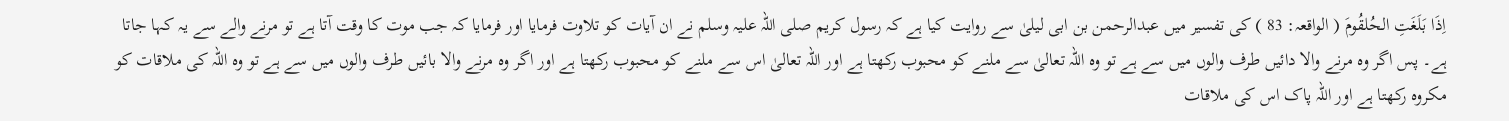اِذَا بَلَغَتِ الحُلقُومَ ( الواقعہ: 83 ) کی تفسیر میں عبدالرحمن بن ابی لیلیٰ سے روایت کیا ہے کہ رسول کریم صلی اللہ علیہ وسلم نے ان آیات کو تلاوت فرمایا اور فرمایا کہ جب موت کا وقت آتا ہے تو مرنے والے سے یہ کہا جاتا ہے۔ پس اگر وہ مرنے والا دائیں طرف والوں میں سے ہے تو وہ اللہ تعالیٰ سے ملنے کو محبوب رکھتا ہے اور اللہ تعالیٰ اس سے ملنے کو محبوب رکھتا ہے اور اگر وہ مرنے والا بائیں طرف والوں میں سے ہے تو وہ اللہ کی ملاقات کو مکروہ رکھتا ہے اور اللہ پاک اس کی ملاقات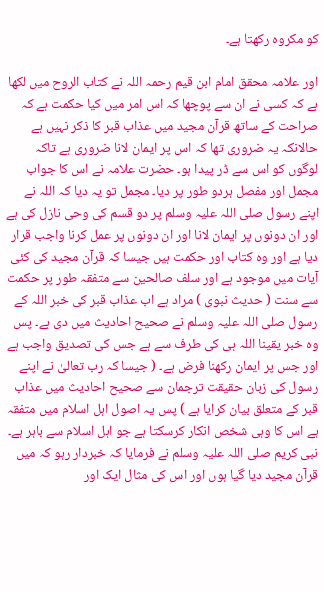کو مکروہ رکھتا ہے۔

اور علامہ محقق امام ابن قیم رحمہ اللہ نے کتاب الروح میں لکھا ہے کہ کسی نے ان سے پوچھا کہ اس امر میں کیا حکمت ہے کہ صراحت کے ساتھ قرآن مجید میں عذاب قبر کا ذکر نہیں ہے حالانکہ یہ ضروری تھا کہ اس پر ایمان لانا ضروری ہے تاکہ لوگوں کو اس سے ڈر پیدا ہو۔ حضرت علامہ نے اس کا جواب مجمل اور مفصل ہردو طور پر دیا۔ مجمل تو یہ دیا کہ اللہ نے اپنے رسول صلی اللہ علیہ وسلم پر دو قسم کی وحی نازل کی ہے اور ان دونوں پر ایمان لانا اور ان دونوں پر عمل کرنا واجب قرار دیا ہے اور وہ کتاب اور حکمت ہیں جیسا کہ قرآن مجید کی کئی آیات میں موجود ہے اور سلف صالحین سے متفقہ طور پر حکمت سے سنت ( حدیث نبوی ) مراد ہے اب عذاب قبر کی خبر اللہ کے رسول صلی اللہ علیہ وسلم نے صحیح احادیث میں دی ہے۔ پس وہ خبر یقینا اللہ ہی کی طرف سے ہے جس کی تصدیق واجب ہے اور جس پر ایمان رکھنا فرض ہے۔ ( جیسا کہ رب تعالیٰ نے اپنے رسول کی زبان حقیقت ترجمان سے صحیح احادیث میں عذاب قبر کے متعلق بیان کرایا ہے ) پس یہ اصول اہل اسلام میں متفقہ ہے اس کا وہی شخص انکار کرسکتا ہے جو اہل اسلام سے باہر ہے۔ نبی کریم صلی اللہ علیہ وسلم نے فرمایا کہ خبردار رہو کہ میں قرآن مجید دیا گیا ہوں اور اس کی مثال ایک اور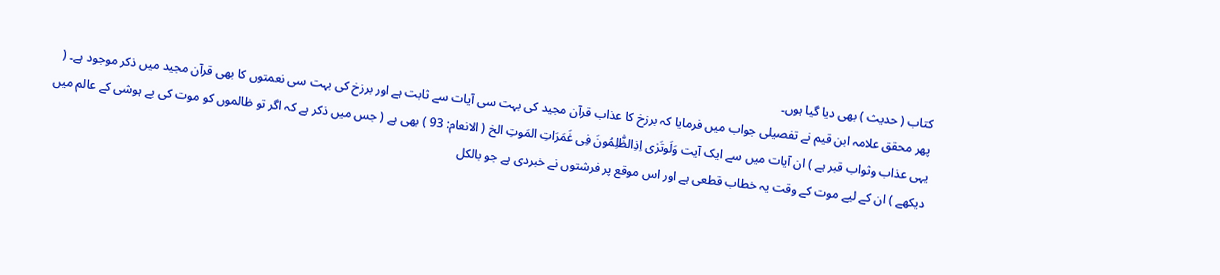کتاب ( حدیث ) بھی دیا گیا ہوں۔
پھر محقق علامہ ابن قیم نے تفصیلی جواب میں فرمایا کہ برزخ کا عذاب قرآن مجید کی بہت سی آیات سے ثابت ہے اور برزخ کی بہت سی نعمتوں کا بھی قرآن مجید میں ذکر موجود ہے۔ ( یہی عذاب وثواب قبر ہے ) ان آیات میں سے ایک آیت وَلَوتَرٰی اِذِالظّٰلِمُونَ فِی غَمَرَاتِ المَوتِ الخ ( الانعام: 93 ) بھی ہے ( جس میں ذکر ہے کہ اگر تو ظالموں کو موت کی بے ہوشی کے عالم میں دیکھے ) ان کے لیے موت کے وقت یہ خطاب قطعی ہے اور اس موقع پر فرشتوں نے خبردی ہے جو بالکل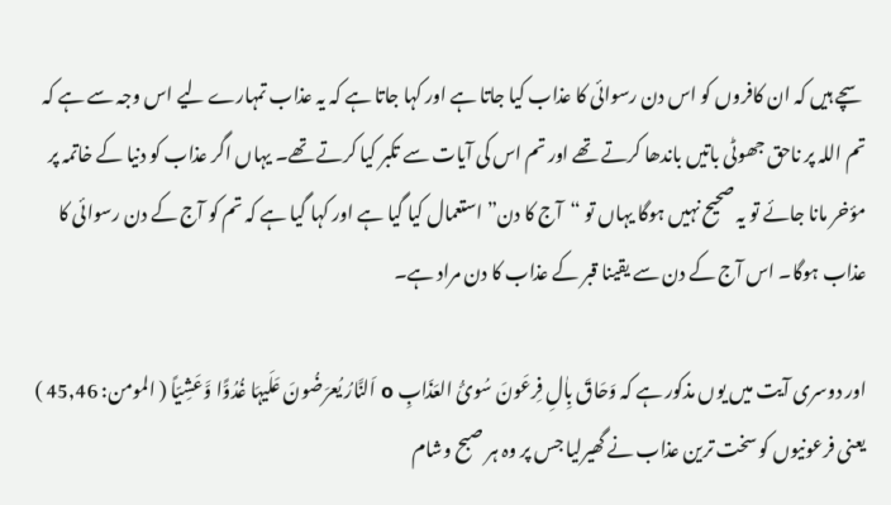سچے ہیں کہ ان کافروں کو اس دن رسوائی کا عذاب کیا جاتا ہے اور کہا جاتا ہے کہ یہ عذاب تمہارے لیے اس وجہ سے ہے کہ تم اللہ پر ناحق جھوٹی باتیں باندھا کرتے تھے اور تم اس کی آیات سے تکبر کیا کرتے تھے۔ یہاں اگر عذاب کو دنیا کے خاتمہ پر مؤخر مانا جائے تو یہ صحیح نہیں ہوگا یہاں تو “آج کا دن” استعمال کیا گیا ہے اور کہا گیا ہے کہ تم کو آج کے دن رسوائی کا عذاب ہوگا۔ اس آج کے دن سے یقینا قبر کے عذاب کا دن مراد ہے۔

اور دوسری آیت میں یوں مذکور ہے کہ وَحَاقَ بِاٰلِ فِرعَونَ سُوئُ العَذَابِ o اَلنَّارُ یُعرَضُونَ عَلَیہَا غُدُوًّا وَّعَشِیّاً ( المومن: 45,46 ) یعنی فرعونیوں کو سخت ترین عذاب نے گھیرلیا جس پر وہ ہر صبح وشام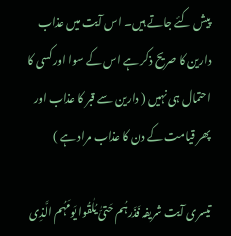پیش کئے جاتے ہیں۔ اس آیت میں عذاب دارین کا صریح ذکر ہے اس کے سوا اور کسی کا احتمال ہی نہیں ( دارین سے قبر کا عذاب اور پھر قیامت کے دن کا عذاب مراد ہے )

تیسری آیت شریفہ فَذَرہُم حَتیّٰ یُلٰقُوا یَومَہُم الَّذِی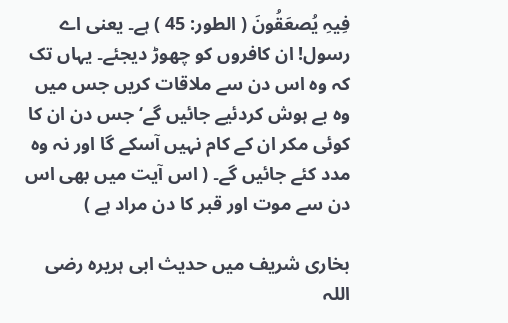فِیہِ یُصعَقُونَ ( الطور: 45 ) ہے۔ یعنی اے رسول! ان کافروں کو چھوڑ دیجئے۔ یہاں تک کہ وہ اس دن سے ملاقات کریں جس میں وہ بے ہوش کردئیے جائیں گے‘ جس دن ان کا کوئی مکر ان کے کام نہیں آسکے گا اور نہ وہ مدد کئے جائیں گے۔ ( اس آیت میں بھی اس دن سے موت اور قبر کا دن مراد ہے )

بخاری شریف میں حدیث ابی ہریرہ رضی اللہ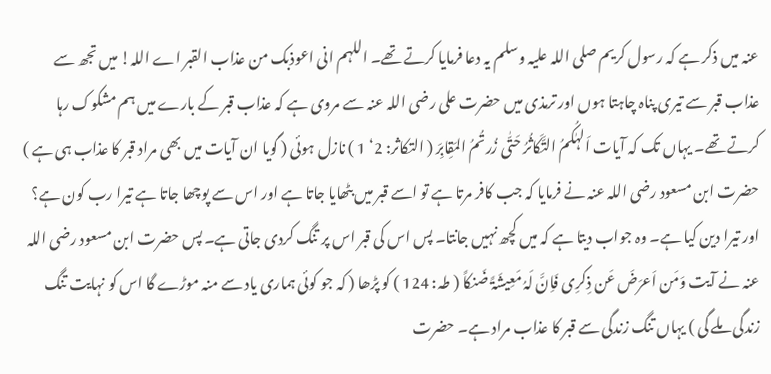عنہ میں ذکر ہے کہ رسول کریم صلی اللہ علیہ وسلم یہ دعا فرمایا کرتے تھے۔ اللہم انی اعوذبک من عذاب القبر اے اللہ! میں تجھ سے عذاب قبر سے تیری پناہ چاہتا ہوں اور ترمذی میں حضرت علی رضی اللہ عنہ سے مروی ہے کہ عذاب قبر کے بارے میں ہم مشکوک رہا کرتے تھے۔ یہاں تک کہ آیات اَلہٰکُمُ التَّکَاثُرُ حَتّٰی زُرتُمُ المَقِابِرَ ( التکاثر: 2‘ 1 ) نازل ہوئی ( گویا ان آیات میں بھی مراد قبر کا عذاب ہی ہے ) حضرت ابن مسعود رضی اللہ عنہ نے فرمایا کہ جب کافر مرتا ہے تو اسے قبر میں بٹھایا جاتا ہے اور اس سے پوچھا جاتا ہے تیرا رب کون ہے؟ اور تیرا دین کیا ہے۔ وہ جواب دیتا ہے کہ میں کچھ نہیں جانتا۔ پس اس کی قبر اس پر تنگ کردی جاتی ہے۔ پس حضرت ابن مسعود رضی اللہ عنہ نے آیت وَمَن اَعرَضَ عَن ذِکرِی فَاِنَّ لَہُ مَعِیشَۃً ضَنکاً ( طہ: 124 ) کو پڑھا ( کہ جو کوئی ہماری یاد سے منہ موڑے گا اس کو نہایت تنگ زندگی ملے گی ) یہاں تنگ زندگی سے قبر کا عذاب مراد ہے۔ حضرت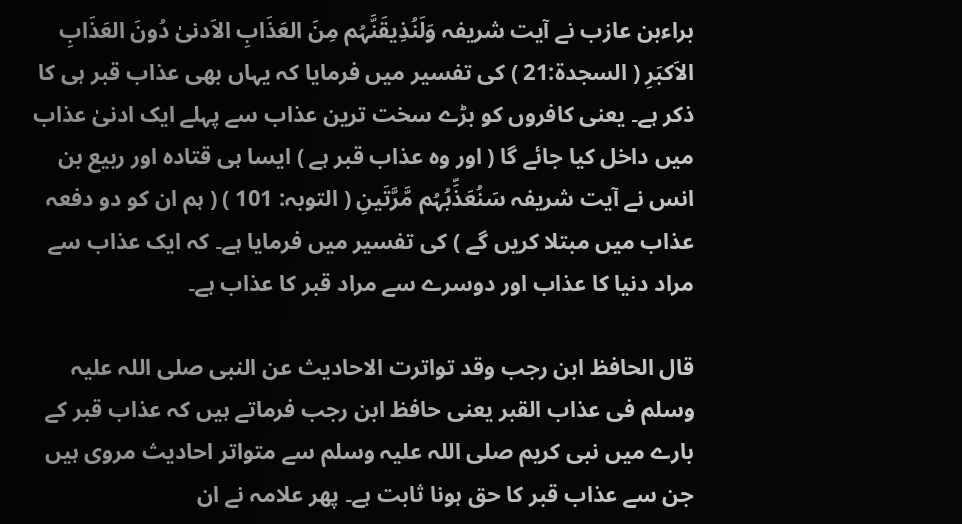براءبن عازب نے آیت شریفہ وَلَنُذِیقَنَّہُم مِنَ العَذَابِ الاَدنیٰ دُونَ العَذَابِ الاَکبَرِ ( السجدۃ:21 ) کی تفسیر میں فرمایا کہ یہاں بھی عذاب قبر ہی کا ذکر ہے۔ یعنی کافروں کو بڑے سخت ترین عذاب سے پہلے ایک ادنیٰ عذاب میں داخل کیا جائے گا ( اور وہ عذاب قبر ہے ) ایسا ہی قتادہ اور ربیع بن انس نے آیت شریفہ سَنُعَذِّبُہُم مَّرَّتَینِ ( التوبہ: 101 ) ( ہم ان کو دو دفعہ عذاب میں مبتلا کریں گے ) کی تفسیر میں فرمایا ہے۔ کہ ایک عذاب سے مراد دنیا کا عذاب اور دوسرے سے مراد قبر کا عذاب ہے۔

قال الحافظ ابن رجب وقد تواترت الاحادیث عن النبی صلی اللہ علیہ وسلم فی عذاب القبر یعنی حافظ ابن رجب فرماتے ہیں کہ عذاب قبر کے بارے میں نبی کریم صلی اللہ علیہ وسلم سے متواتر احادیث مروی ہیں جن سے عذاب قبر کا حق ہونا ثابت ہے۔ پھر علامہ نے ان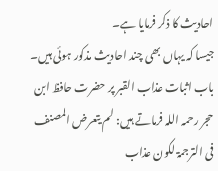احادیث کا ذکر فرمایا ہے۔
جیسا کہ یہاں بھی چند احادیث مذکور ہوئی ہیں۔ باب اثبات عذاب القبر پر حضرت حافظ ابن حجر رحمہ اللہ فرماتے ہیں: لم یتعرض المصنف فی الترجمۃ لکون عذاب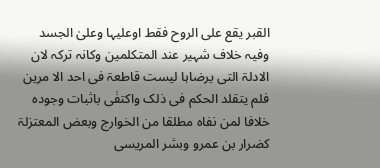القبر یقع علی الروح فقط اوعلیہا وعلیٰ الجسد وفیہ خلاف شہیر عند المتکلمین وکانہ ترکہ لان الادلۃ التی یرضاہا لیست قاطعۃ فی احد الا مرین فلم یتقلد الحکم فی ذلک واکتفٰی باثبات وجودہ خلافا لمن نفاہ مطلقا من الخوارج وبعض المعتزلۃ کضرار بن عمرو وبشر المریسی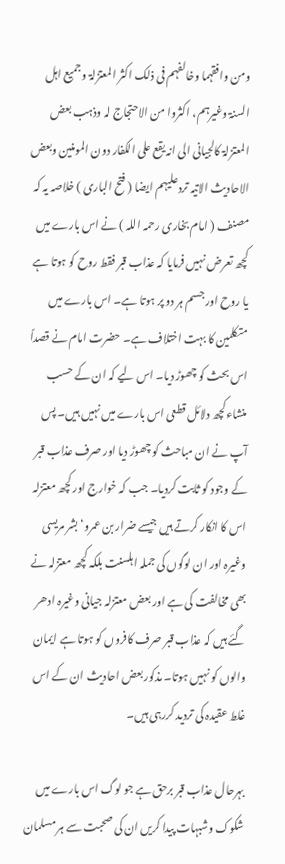ومن وافقہما وخالفہم فی ذلک اکثر المعتزلۃ وجمیع اہل السنۃ وغیرہم، اکثروا من الاحتجاج لہ وذہب بعض المعتزلۃ کالجیانی الی انہ یقع علی الکفار دون المومنین وبعض الاحادیث الاتیہ تردعلیہم ایضا ( فتح الباری ) خلاصہ یہ کہ مصنف ( امام بخاری رحمہ اللہ ) نے اس بارے میں کچھ تعرض نہیں فرمایا کہ عذاب قبر فقط روح کو ہوتا ہے یا روح اور جسم ہر دو پر ہوتا ہے۔ اس بارے میں متکلمین کا بہت اختلاف ہے۔ حضرت امام نے قصداً اس بحث کو چھوڑ دیا۔ اس لیے کہ ان کے حسب منشاءکچھ دلائل قطعی اس بارے میں نہیں ہیں۔ پس آپ نے ان مباحث کو چھوڑ دیا اور صرف عذاب قبر کے وجود کو ثابت کردیا۔ جب کہ خوارج اور کچھ معتزلہ اس کا انکار کرتے ہیں جیسے ضرار بن عمرو‘ بشر مریسی وغیرہ اور ان لوگوں کی جملہ اہلسنت بلکہ کچھ معتزلہ نے بھی مخالفت کی ہے اور بعض معتزلہ جیانی وغیرہ ادھر گئے ہیں کہ عذاب قبر صرف کافروں کو ہوتا ہے ایمان والوں کو نہیں ہوتا۔ مذکور بعض احادیث ان کے اس غلط عقیدہ کی تردید کررہی ہیں۔

بہرحال عذاب قبر برحق ہے جو لوگ اس بارے میں شکوک وشبہات پیدا کریں ان کی صحبت سے ہر مسلمان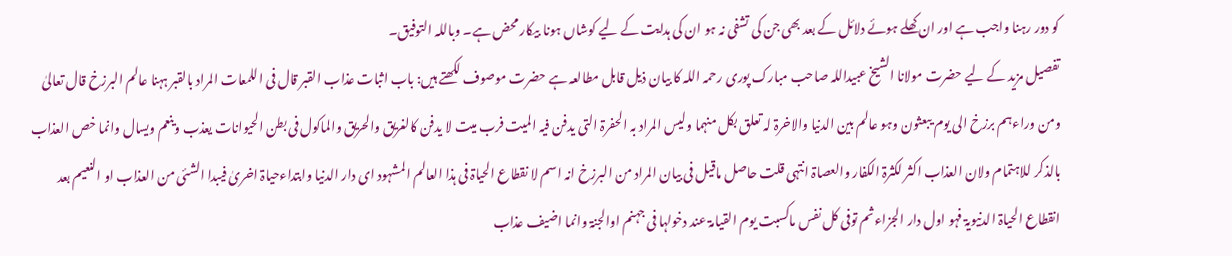کو دور رہنا واجب ہے اور ان کھلے ہوئے دلائل کے بعد بھی جن کی تشفی نہ ہو ان کی ہدایت کے لیے کوشاں ہونا بیکار محض ہے۔ وباللہ التوفیق۔
تفصیل مزید کے لیے حضرت مولانا الشیخ عبیداللہ صاحب مبارک پوری رحمہ اللہ کا بیان ذیل قابل مطالعہ ہے حضرت موصوف لکھتے ہیں: باب اثبات عذاب القبر قال فی اللمعات المراد بالقبر ہہنا عالم البرزخ قال تعالیٰ ومن وراءہم برزخ الی یوم یبعثون وہو عالم بین الدنیا والاخرۃ لہ تعلق بکل منہما ولیس المراد بہ الحفرۃ التی یدفن فیہ المیت فرب میت لا یدفن کالغریق والحریق والماکول فی بطن الحیوانات یعذب وینعم ویسال وانما خص العذاب بالذکر للاہتمام ولان العذاب اکثر لکثرۃ الکفار والعصاۃ انتہی قلت حاصل ماقیل فی بیان المراد من البرزخ انہ اسم لا نقطاع الحیاۃ فی ہذا العالم المشہود ای دار الدنیا وابتداءحیاۃ اخریٰ فیبدا الشئی من العذاب او النعیم بعد انقطاع الحیاۃ الدنیویۃ فہو اول دار الجزاءثم توفی کل نفس ماکسبت یوم القیامۃ عند دخولہا فی جہنم اوالجنۃ وانما اضیف عذاب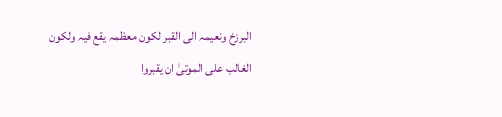البرزخ ونعیمہ الی القبر لکون معظمہ یقع فیہ ولکون الغالب علی الموتیٰ ان یقبروا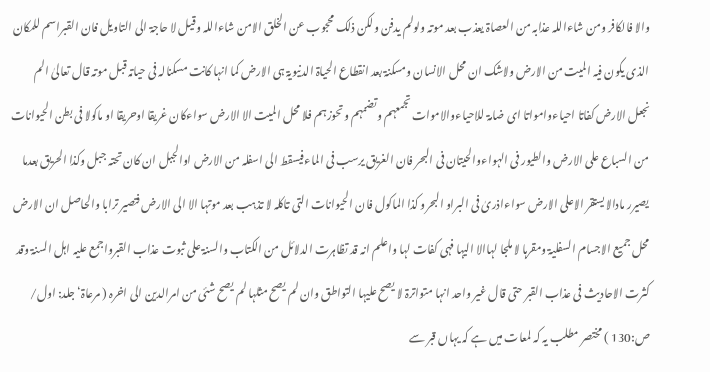والا فالکافر ومن شاءاللہ عذابہ من العصاۃ یعذب بعد موتہ ولولم یدفن ولکن ذلک محجوب عن الخلق الامن شاءاللہ وقیل لا حاجۃ الی التاویل فان القبراسم للمکان الذی یکون فیہ المیت من الارض ولاشک ان محل الانسان ومسکنۃ بعد انقطاع الحیاۃ الدنیویۃ ہی الارض کما انہا کانت مسکنالہ فی حیاتہ قبل موتہ قال تعالیٰ الم نجعل الارض کفاتا احیاءوامواتا ای ضامۃ للاحیاءوالاموات تجمعہم وتضمہم وتحوزہم فلا محل المیت الا الارض سواءکان غریقا اوحریقا او ماکولا فی بطن الحیوانات من السباع علی الارض والطیور فی الہواءوالحیتان فی البحر فان الغریق یرسب فی الماءفیسقط الی اسفلہ من الارض اوالجبل ان کان تحتہ جبل وکذا الحریق بعدما یصیرر مادالا یستقر الاعلی الارض سواءاذریٰ فی البراو البحرو کذا الماکول فان الحیوانات التی تاکلہ لا تذہب بعد موتہا الا الی الارض فتصیر ترابا والحاصل ان الارض محل جمیع الاجسام السفلیۃ ومقرہا لا ملجا لہاالا الیہا فہی کفات لہا واعلم انہ قد تظاہرت الدلائل من الکتاب والسنۃ علی ثبوت عذاب القبرواجمع علیہ اہل السنۃ وقد کثرت الاحادیث فی عذاب القبر حتی قال غیر واحد انہا متواترۃ لا یصح علیہا التواطق وان لم یصح مثلہا لم یصح شئی من امرالدین الی اخرہ ( مرعاۃ‘ جلد: اول/ ص:130 ) مختصر مطلب یہ کہ لمعات میں ہے کہ یہاں قبر سے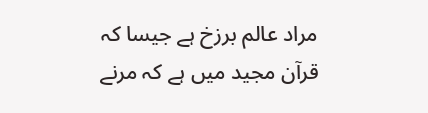مراد عالم برزخ ہے جیسا کہ قرآن مجید میں ہے کہ مرنے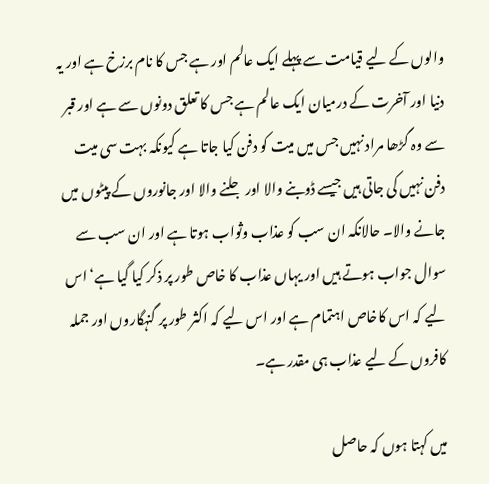والوں کے لیے قیامت سے پہلے ایک عالم اور ہے جس کا نام برزخ ہے اور یہ دنیا اور آخرت کے درمیان ایک عالم ہے جس کا تعلق دونوں سے ہے اور قبر سے وہ گڑھا مراد نہیں جس میں میت کو دفن کیا جاتا ہے کیونکہ بہت سی میت دفن نہیں کی جاتی ہیں جیسے ڈوبنے والا اور جلنے والا اور جانوروں کے پیٹوں میں جانے والا۔ حالانکہ ان سب کو عذاب وثواب ہوتا ہے اور ان سب سے سوال جواب ہوتے ہیں اور یہاں عذاب کا خاص طور پر ذکر کیا گیا ہے‘ اس لیے کہ اس کاخاص اہتمام ہے اور اس لیے کہ اکثر طور پر گنہگاروں اور جملہ کافروں کے لیے عذاب ہی مقدر ہے۔

میں کہتا ہوں کہ حاصل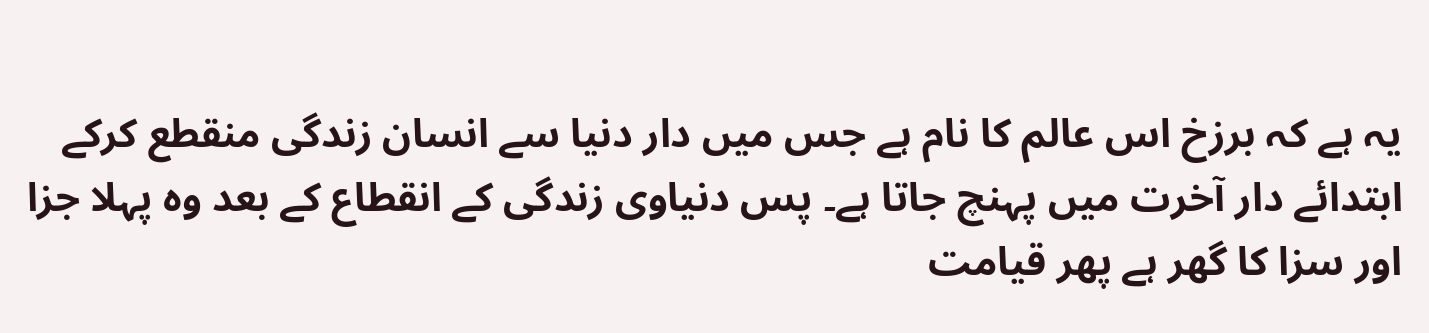یہ ہے کہ برزخ اس عالم کا نام ہے جس میں دار دنیا سے انسان زندگی منقطع کرکے ابتدائے دار آخرت میں پہنچ جاتا ہے۔ پس دنیاوی زندگی کے انقطاع کے بعد وہ پہلا جزا اور سزا کا گھر ہے پھر قیامت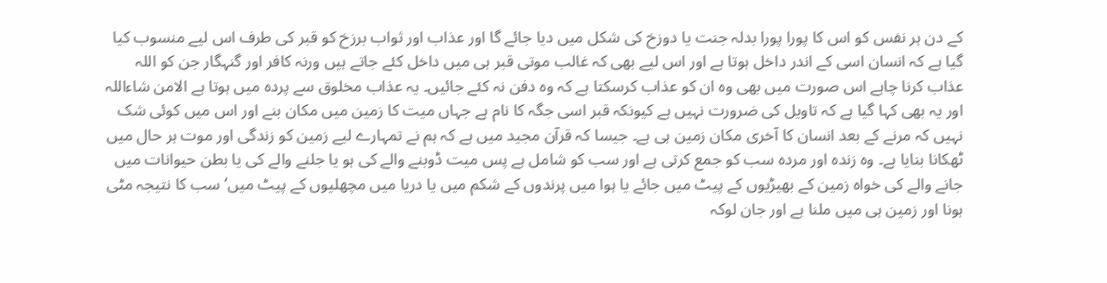کے دن ہر نفس کو اس کا پورا پورا بدلہ جنت یا دوزخ کی شکل میں دیا جائے گا اور عذاب اور ثواب برزخ کو قبر کی طرف اس لیے منسوب کیا گیا ہے کہ انسان اسی کے اندر داخل ہوتا ہے اور اس لیے بھی کہ غالب موتی قبر ہی میں داخل کئے جاتے ہیں ورنہ کافر اور گنہگار جن کو اللہ عذاب کرنا چاہے اس صورت میں بھی وہ ان کو عذاب کرسکتا ہے کہ وہ دفن نہ کئے جائیں۔ یہ عذاب مخلوق سے پردہ میں ہوتا ہے الامن شاءاللہ
اور یہ بھی کہا گیا ہے کہ تاویل کی ضرورت نہیں ہے کیونکہ قبر اسی جگہ کا نام ہے جہاں میت کا زمین میں مکان بنے اور اس میں کوئی شک نہیں کہ مرنے کے بعد انسان کا آخری مکان زمین ہی ہے۔ جیسا کہ قرآن مجید میں ہے کہ ہم نے تمہارے لیے زمین کو زندگی اور موت ہر حال میں ٹھکانا بنایا ہے۔ وہ زندہ اور مردہ سب کو جمع کرتی ہے اور سب کو شامل ہے پس میت ڈوبنے والے کی ہو یا جلنے والے کی یا بطن حیوانات میں جانے والے کی خواہ زمین کے بھیڑیوں کے پیٹ میں جائے یا ہوا میں پرندوں کے شکم میں یا دریا میں مچھلیوں کے پیٹ میں‘ سب کا نتیجہ مٹی ہونا اور زمین ہی میں ملنا ہے اور جان لوکہ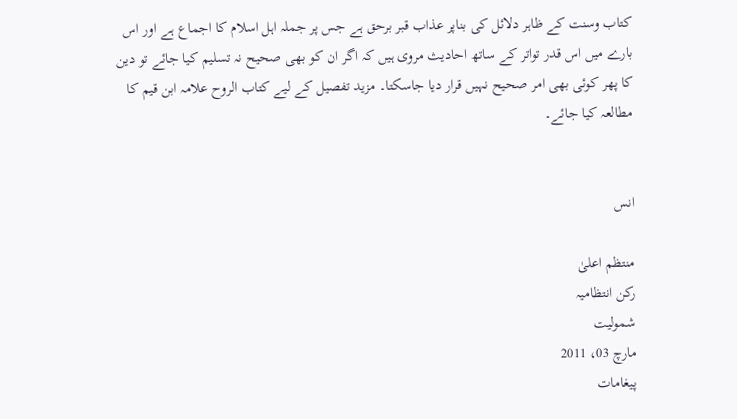کتاب وسنت کے ظاہر دلائل کی بناپر عذاب قبر برحق ہے جس پر جملہ اہل اسلام کا اجماع ہے اور اس بارے میں اس قدر تواتر کے ساتھ احادیث مروی ہیں کہ اگر ان کو بھی صحیح نہ تسلیم کیا جائے تو دین کا پھر کوئی بھی امر صحیح نہیں قرار دیا جاسکتا۔ مزید تفصیل کے لیے کتاب الروح علامہ ابن قیم کا مطالعہ کیا جائے۔


انس

منتظم اعلیٰ
رکن انتظامیہ
شمولیت
مارچ 03، 2011
پیغامات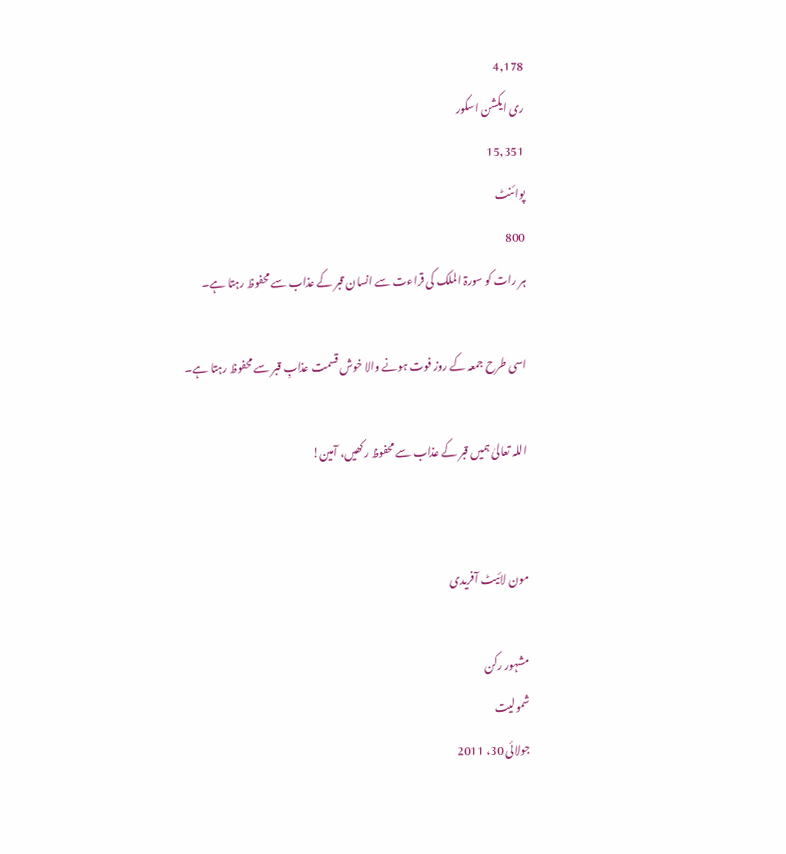4,178
ری ایکشن اسکور
15,351
پوائنٹ
800
ہر رات کو سورۃ الملک کی قراءت سے انسان قبر کے عذاب سے محفوظ رہتا ہے۔

اسی طرح جمعہ کے روز فوت ہونے والا خوش قسمت عذابِ قبر سے محفوظ رہتا ہے۔

اللہ تعالیٰ ہمیں قبر کے عذاب سے محفوظ رکھیں، آمین!


مون لائیٹ آفریدی

مشہور رکن
شمولیت
جولائی 30، 2011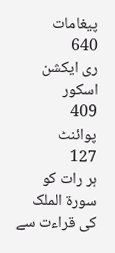پیغامات
640
ری ایکشن اسکور
409
پوائنٹ
127
ہر رات کو سورۃ الملک کی قراءت سے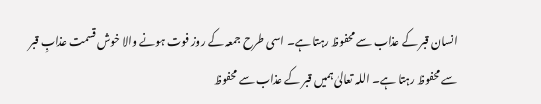انسان قبر کے عذاب سے محفوظ رہتا ہے۔ اسی طرح جمعہ کے روز فوت ہونے والا خوش قسمت عذابِ قبر سے محفوظ رہتا ہے۔ اللہ تعالیٰ ہمیں قبر کے عذاب سے محفوظ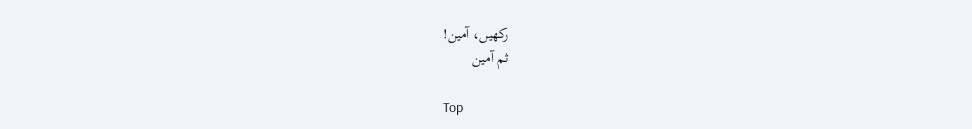رکھیں، آمین!
ثم آمین

Top